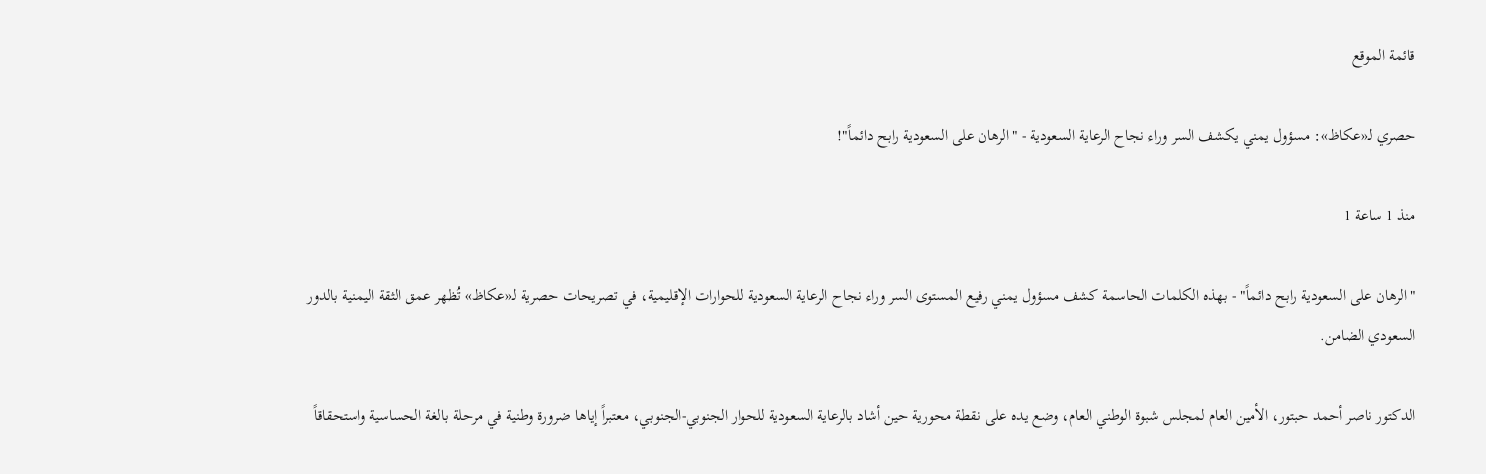قائمة الموقع

حصري لـ«عكاظ»: مسؤول يمني يكشف السر وراء نجاح الرعاية السعودية - "الرهان على السعودية رابح دائماً"!

منذ 1 ساعة 1

"الرهان على السعودية رابح دائماً" - بهذه الكلمات الحاسمة كشف مسؤول يمني رفيع المستوى السر وراء نجاح الرعاية السعودية للحوارات الإقليمية، في تصريحات حصرية لـ«عكاظ» تُظهر عمق الثقة اليمنية بالدور السعودي الضامن.

الدكتور ناصر أحمد حبتور، الأمين العام لمجلس شبوة الوطني العام، وضع يده على نقطة محورية حين أشاد بالرعاية السعودية للحوار الجنوبي-الجنوبي، معتبراً إياها ضرورة وطنية في مرحلة بالغة الحساسية واستحقاقاً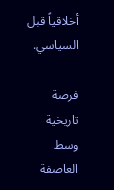أخلاقياً قبل السياسي.

فرصة تاريخية وسط العاصفة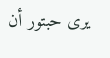يرى حبتور أن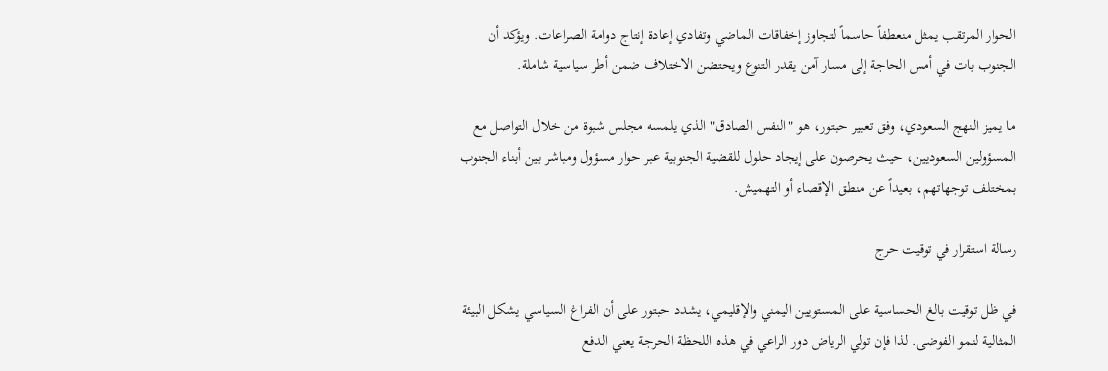الحوار المرتقب يمثل منعطفاً حاسماً لتجاوز إخفاقات الماضي وتفادي إعادة إنتاج دوامة الصراعات. ويؤكد أن الجنوب بات في أمس الحاجة إلى مسار آمن يقدر التنوع ويحتضن الاختلاف ضمن أطر سياسية شاملة.

ما يميز النهج السعودي، وفق تعبير حبتور، هو "النفس الصادق" الذي يلمسه مجلس شبوة من خلال التواصل مع المسؤولين السعوديين، حيث يحرصون على إيجاد حلول للقضية الجنوبية عبر حوار مسؤول ومباشر بين أبناء الجنوب بمختلف توجهاتهم، بعيداً عن منطق الإقصاء أو التهميش.

رسالة استقرار في توقيت حرج

في ظل توقيت بالغ الحساسية على المستويين اليمني والإقليمي، يشدد حبتور على أن الفراغ السياسي يشكل البيئة المثالية لنمو الفوضى. لذا فإن تولي الرياض دور الراعي في هذه اللحظة الحرجة يعني الدفع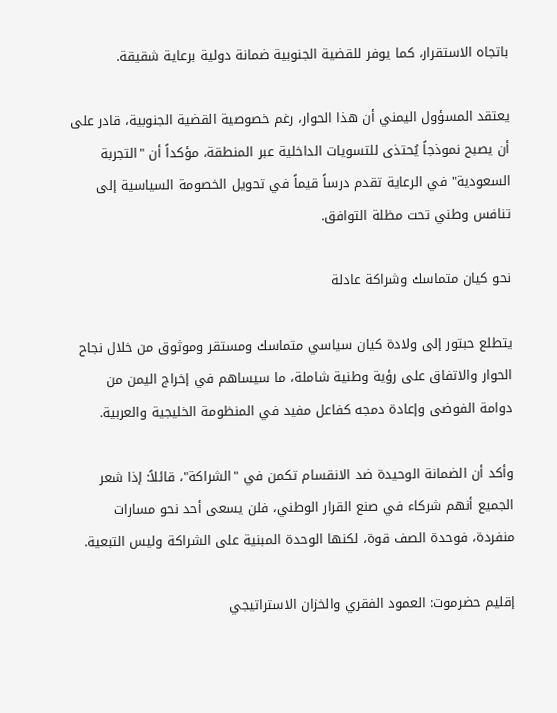باتجاه الاستقرار، كما يوفر للقضية الجنوبية ضمانة دولية برعاية شقيقة.

يعتقد المسؤول اليمني أن هذا الحوار، رغم خصوصية القضية الجنوبية، قادر على أن يصبح نموذجاً يُحتذى للتسويات الداخلية عبر المنطقة، مؤكداً أن "التجربة السعودية" في الرعاية تقدم درساً قيماً في تحويل الخصومة السياسية إلى تنافس وطني تحت مظلة التوافق.

نحو كيان متماسك وشراكة عادلة

يتطلع حبتور إلى ولادة كيان سياسي متماسك ومستقر وموثوق من خلال نجاح الحوار والاتفاق على رؤية وطنية شاملة، ما سيساهم في إخراج اليمن من دوامة الفوضى وإعادة دمجه كفاعل مفيد في المنظومة الخليجية والعربية.

وأكد أن الضمانة الوحيدة ضد الانقسام تكمن في "الشراكة"، قائلاً: إذا شعر الجميع أنهم شركاء في صنع القرار الوطني، فلن يسعى أحد نحو مسارات منفردة، فوحدة الصف قوة، لكنها الوحدة المبنية على الشراكة وليس التبعية.

إقليم حضرموت: العمود الفقري والخزان الاستراتيجي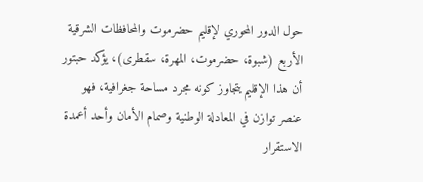حول الدور المحوري لإقليم حضرموت والمحافظات الشرقية الأربع (شبوة، حضرموت، المهرة، سقطرى)، يؤكد حبتور أن هذا الإقليم يتجاوز كونه مجرد مساحة جغرافية، فهو عنصر توازن في المعادلة الوطنية وصمام الأمان وأحد أعمدة الاستقرار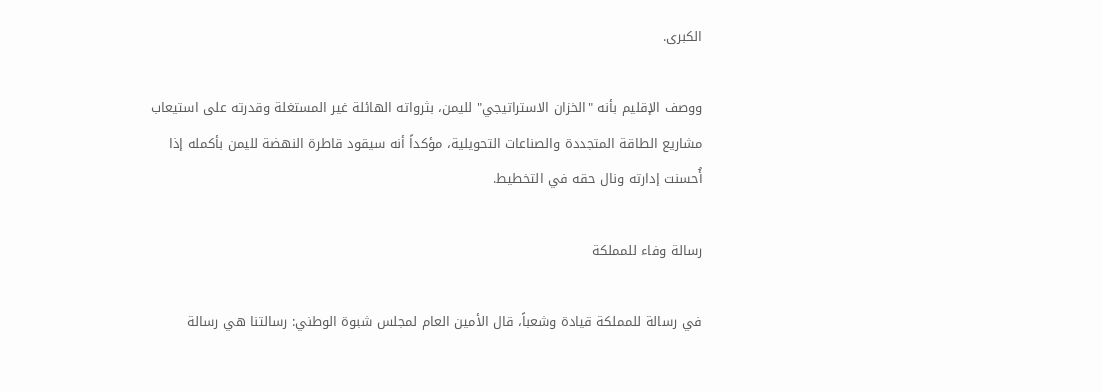الكبرى.

ووصف الإقليم بأنه "الخزان الاستراتيجي" لليمن، بثرواته الهائلة غير المستغلة وقدرته على استيعاب مشاريع الطاقة المتجددة والصناعات التحويلية، مؤكداً أنه سيقود قاطرة النهضة لليمن بأكمله إذا أُحسنت إدارته ونال حقه في التخطيط.

رسالة وفاء للمملكة

في رسالة للمملكة قيادة وشعباً، قال الأمين العام لمجلس شبوة الوطني: رسالتنا هي رسالة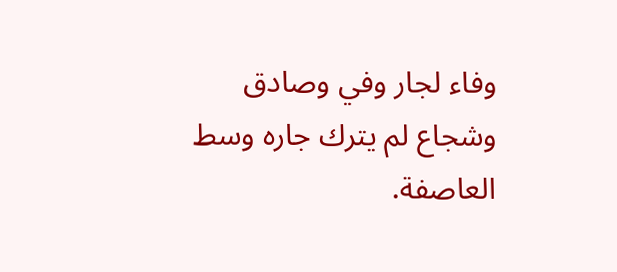وفاء لجار وفي وصادق وشجاع لم يترك جاره وسط العاصفة.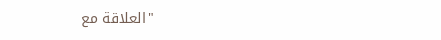"العلاقة مع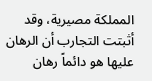المملكة مصيرية، وقد أثبتت التجارب أن الرهان عليها هو دائماً رهان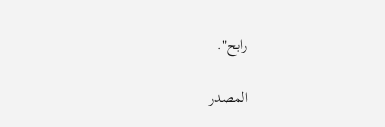رابح".

المصدر